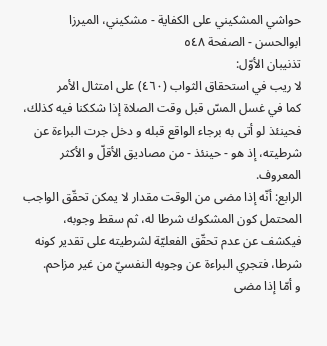حواشي المشكيني علی الكفاية - مشکیني، الميرزا ابوالحسن - الصفحة ٥٤٨
تذنيبان الأوّل:
لا ريب في استحقاق الثواب (٤٦٠) على امتثال الأمر
كما في غسل المسّ قبل وقت الصلاة إذا شككنا فيه كذلك، فحينئذ لو أتى به برجاء الواقع قبله و دخل جرت البراءة عن شرطيته، إذ هو - حينئذ - من مصاديق الأقلّ و الأكثر المعروف.
الرابع: أنّه إذا مضى من الوقت مقدار لا يمكن تحقّق الواجب المحتمل كون المشكوك شرطا له، ثم سقط وجوبه، فيكشف عن عدم تحقّق الفعليّة لشرطيته على تقدير كونه شرطا، فتجري البراءة عن وجوبه النفسيّ من غير مزاحم.
و أمّا إذا مضى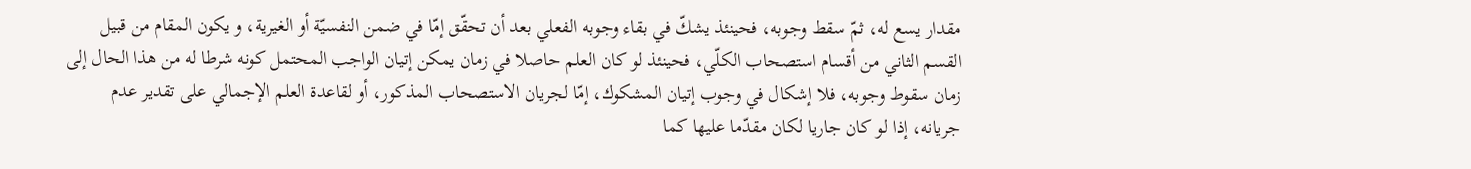مقدار يسع له، ثمّ سقط وجوبه، فحينئذ يشكّ في بقاء وجوبه الفعلي بعد أن تحقّق إمّا في ضمن النفسيّة أو الغيرية، و يكون المقام من قبيل القسم الثاني من أقسام استصحاب الكلّي، فحينئذ لو كان العلم حاصلا في زمان يمكن إتيان الواجب المحتمل كونه شرطا له من هذا الحال إلى زمان سقوط وجوبه، فلا إشكال في وجوب إتيان المشكوك، إمّا لجريان الاستصحاب المذكور، أو لقاعدة العلم الإجمالي على تقدير عدم جريانه، إذا لو كان جاريا لكان مقدّما عليها كما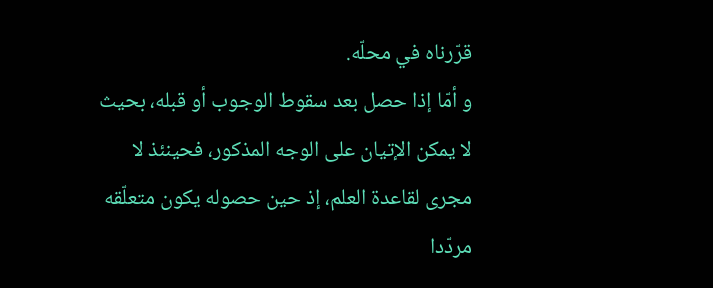قرّرناه في محلّه.
و أمّا إذا حصل بعد سقوط الوجوب أو قبله، بحيث لا يمكن الإتيان على الوجه المذكور، فحينئذ لا مجرى لقاعدة العلم، إذ حين حصوله يكون متعلّقه مردّدا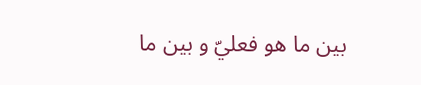بين ما هو فعليّ و بين ما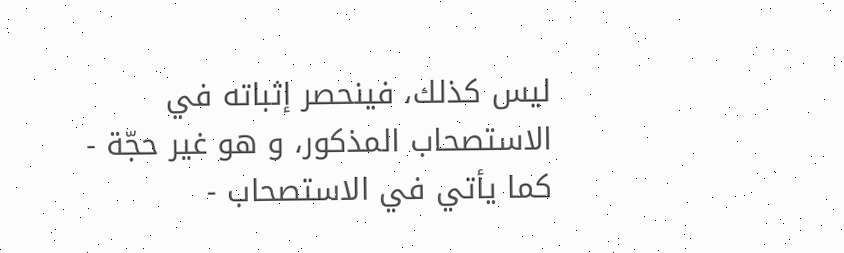ليس كذلك، فينحصر إثباته في الاستصحاب المذكور، و هو غير حجّة - كما يأتي في الاستصحاب -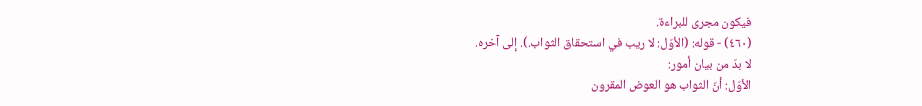فيكون مجرى للبراءة.
(٤٦٠) - قوله: (الأوّل: لا ريب في استحقاق الثواب.). إلى آخره.
لا بدّ من بيان أمور:
الأوّل: أنّ الثواب هو العوض المقرون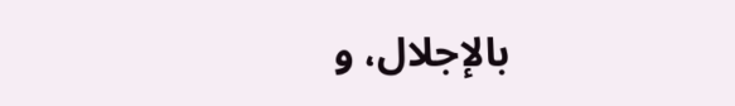بالإجلال، و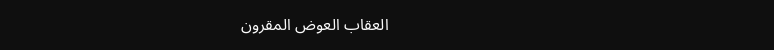العقاب العوض المقرون